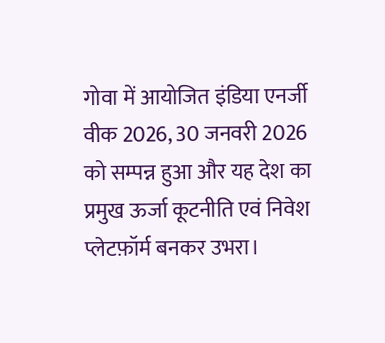गोवा में आयोजित इंडिया एनर्जी वीक 2026, 30 जनवरी 2026 को सम्पन्न हुआ और यह देश का प्रमुख ऊर्जा कूटनीति एवं निवेश प्लेटफ़ॉर्म बनकर उभरा।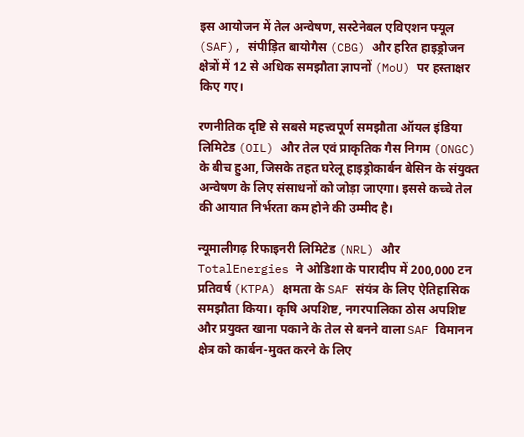इस आयोजन में तेल अन्वेषण, सस्टेनेबल एविएशन फ्यूल (SAF), संपीड़ित बायोगैस (CBG) और हरित हाइड्रोजन क्षेत्रों में 12 से अधिक समझौता ज्ञापनों (MoU) पर हस्ताक्षर किए गए।

रणनीतिक दृष्टि से सबसे महत्त्वपूर्ण समझौता ऑयल इंडिया लिमिटेड (OIL) और तेल एवं प्राकृतिक गैस निगम (ONGC) के बीच हुआ, जिसके तहत घरेलू हाइड्रोकार्बन बेसिन के संयुक्त अन्वेषण के लिए संसाधनों को जोड़ा जाएगा। इससे कच्चे तेल की आयात निर्भरता कम होने की उम्मीद है।

न्यूमालीगढ़ रिफाइनरी लिमिटेड (NRL) और TotalEnergies ने ओडिशा के पारादीप में 200,000 टन प्रतिवर्ष (KTPA) क्षमता के SAF संयंत्र के लिए ऐतिहासिक समझौता किया। कृषि अपशिष्ट, नगरपालिका ठोस अपशिष्ट और प्रयुक्त खाना पकाने के तेल से बनने वाला SAF विमानन क्षेत्र को कार्बन-मुक्त करने के लिए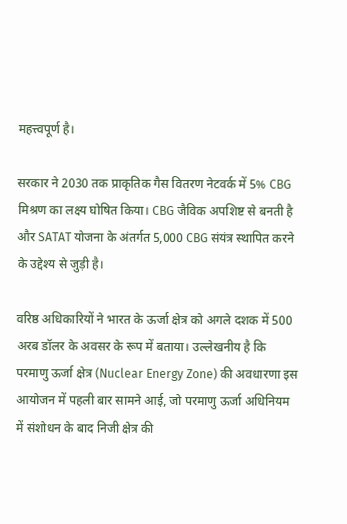महत्त्वपूर्ण है।

सरकार ने 2030 तक प्राकृतिक गैस वितरण नेटवर्क में 5% CBG मिश्रण का लक्ष्य घोषित किया। CBG जैविक अपशिष्ट से बनती है और SATAT योजना के अंतर्गत 5,000 CBG संयंत्र स्थापित करने के उद्देश्य से जुड़ी है।

वरिष्ठ अधिकारियों ने भारत के ऊर्जा क्षेत्र को अगले दशक में 500 अरब डॉलर के अवसर के रूप में बताया। उल्लेखनीय है कि परमाणु ऊर्जा क्षेत्र (Nuclear Energy Zone) की अवधारणा इस आयोजन में पहली बार सामने आई, जो परमाणु ऊर्जा अधिनियम में संशोधन के बाद निजी क्षेत्र की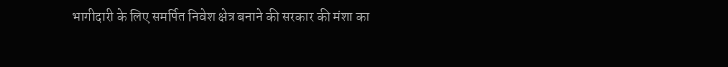भागीदारी के लिए समर्पित निवेश क्षेत्र बनाने की सरकार की मंशा का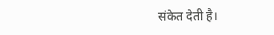संकेत देती है।